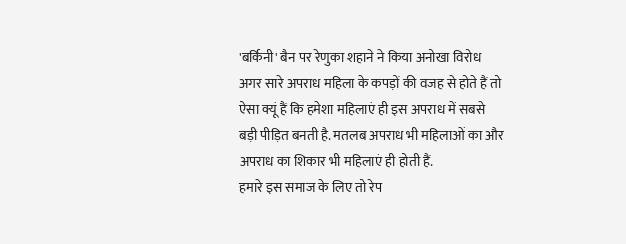'बर्किनी' बैन पर रेणुका शहाने ने किया अनोखा विरोध
अगर सारे अपराध महिला के कपड़ों की वजह से होते हैं तो ऐसा क्यूं हैं कि हमेशा महिलाएं ही इस अपराध में सबसे बड़ी पीड़ित बनती है. मतलब अपराध भी महिलाओं का और अपराध का शिकार भी महिलाएं ही होती हैं.
हमारे इस समाज के लिए तो रेप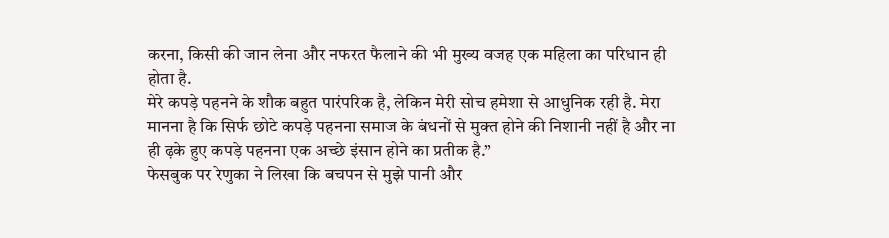करना, किसी की जान लेना और नफरत फैलाने की भी मुख्य वजह एक महिला का परिधान ही होता है.
मेरे कपड़े पहनने के शौक बहुत पारंपरिक है, लेकिन मेरी सोच हमेशा से आधुनिक रही है. मेरा मानना है कि सिर्फ छोटे कपड़े पहनना समाज के बंधनों से मुक्त होने की निशानी नहीं है और ना ही ढ़के हुए कपड़े पहनना एक अच्छे इंसान होने का प्रतीक है.”
फेसबुक पर रेणुका ने लिखा कि बचपन से मुझे पानी और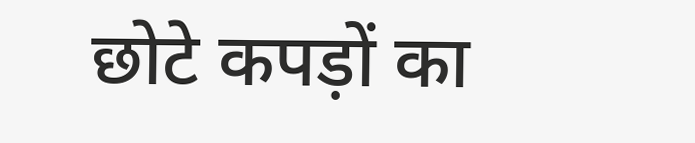छोटे कपड़ों का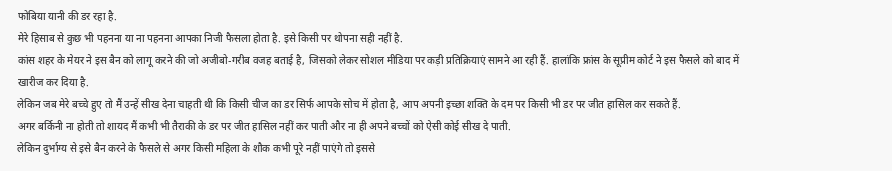फोबिया यानी की डर रहा है.
मेरे हिसाब से कुछ भी पहनना या ना पहनना आपका निजी फैसला होता है. इसे किसी पर थोपना सही नहीं है.
कांस शहर के मेयर ने इस बैन को लागू करने की जो अजीबो-गरीब वजह बताई है, जिसको लेकर सोशल मीडिया पर कड़ी प्रतिक्रियाएं सामने आ रही हैं. हालांकि फ्रांस के सूप्रीम कोर्ट ने इस फैसले को बाद में खारीज कर दिया है.
लेकिन जब मेरे बच्चे हुए तो मैं उन्हें सीख देना चाहती थी कि किसी चीज का डर सिर्फ आपके सोच में होता है, आप अपनी इच्छा शक्ति के दम पर किसी भी डर पर जीत हासिल कर सकते हैं.
अगर बर्किनी ना होती तो शायद मैं कभी भी तैराकी के डर पर जीत हासिल नहीं कर पाती और ना ही अपने बच्चों को ऐसी कोई सीख दे पाती.
लेकिन दुर्भाग्य से इसे बैन करने के फैसले से अगर किसी महिला के शौक कभी पूरे नहीं पाएंगे तो इससे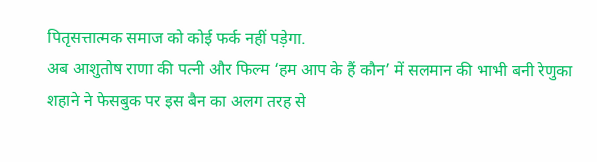पितृसत्तात्मक समाज को कोई फर्क नहीं पड़ेगा.
अब आशुतोष राणा की पत्नी और फिल्म ‘हम आप के हैं कौन’ में सलमान की भाभी बनी रेणुका शहाने ने फेसबुक पर इस बैन का अलग तरह से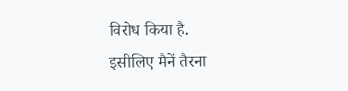विरोध किया है.
इसीलिए मैनें तैरना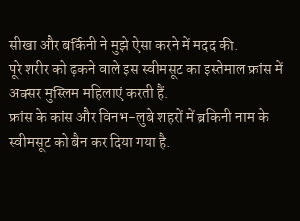सीखा और बर्किनी ने मुझे ऐसा करने में मदद की.
पूरे शरीर को ढ़कने वाले इस स्वीमसूट का इस्तेमाल फ्रांस में अक्सर मुस्लिम महिलाएं करती हैं.
फ्रांस के कांस और विनभ-लुबे शहरों में ब्रकिनी नाम के स्वीमसूट को बैन कर दिया गया है.